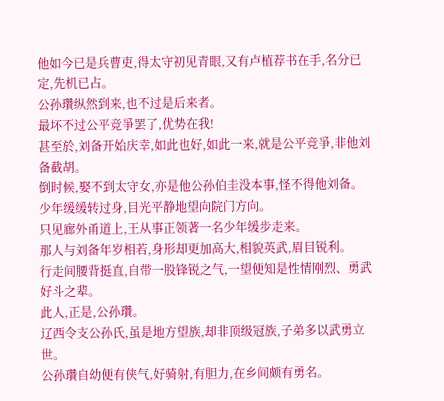他如今已是兵曹吏,得太守初见青眼,又有卢植荐书在手,名分已定,先机已占。
公孙瓚纵然到来,也不过是后来者。
最坏不过公平竞爭罢了,优势在我!
甚至於,刘备开始庆幸,如此也好,如此一来,就是公平竞爭,非他刘备截胡。
倒时候,娶不到太守女,亦是他公孙伯圭没本事,怪不得他刘备。
少年缓缓转过身,目光平静地望向院门方向。
只见廊外甬道上,王从事正领著一名少年缓步走来。
那人与刘备年岁相若,身形却更加高大,相貌英武,眉目锐利。
行走间腰背挺直,自带一股锋锐之气,一望便知是性情刚烈、勇武好斗之辈。
此人,正是,公孙瓚。
辽西令支公孙氏,虽是地方望族,却非顶级冠族,子弟多以武勇立世。
公孙瓚自幼便有侠气,好骑射,有胆力,在乡间颇有勇名。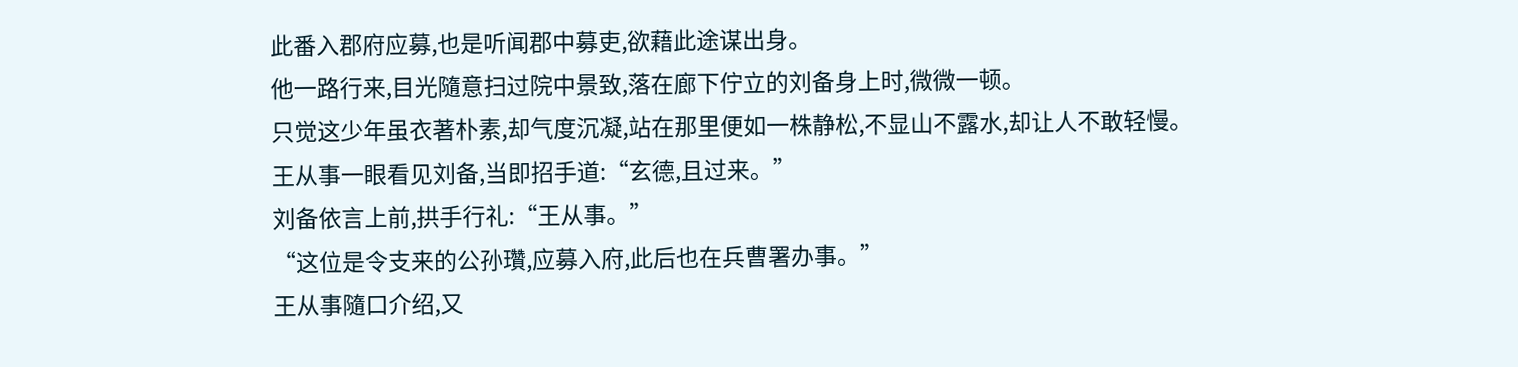此番入郡府应募,也是听闻郡中募吏,欲藉此途谋出身。
他一路行来,目光隨意扫过院中景致,落在廊下佇立的刘备身上时,微微一顿。
只觉这少年虽衣著朴素,却气度沉凝,站在那里便如一株静松,不显山不露水,却让人不敢轻慢。
王从事一眼看见刘备,当即招手道:“玄德,且过来。”
刘备依言上前,拱手行礼:“王从事。”
“这位是令支来的公孙瓚,应募入府,此后也在兵曹署办事。”
王从事隨口介绍,又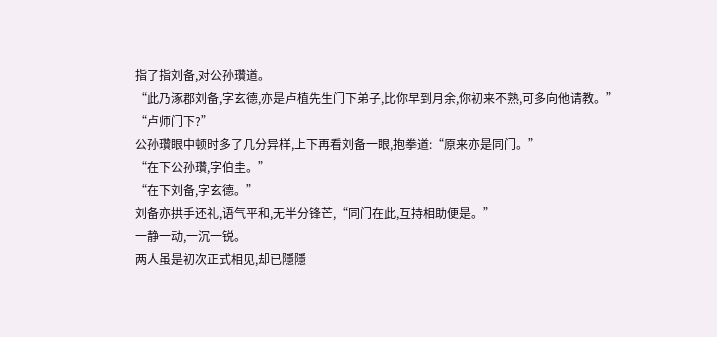指了指刘备,对公孙瓚道。
“此乃涿郡刘备,字玄德,亦是卢植先生门下弟子,比你早到月余,你初来不熟,可多向他请教。”
“卢师门下?”
公孙瓚眼中顿时多了几分异样,上下再看刘备一眼,抱拳道:“原来亦是同门。”
“在下公孙瓚,字伯圭。”
“在下刘备,字玄德。”
刘备亦拱手还礼,语气平和,无半分锋芒,“同门在此,互持相助便是。”
一静一动,一沉一锐。
两人虽是初次正式相见,却已隱隱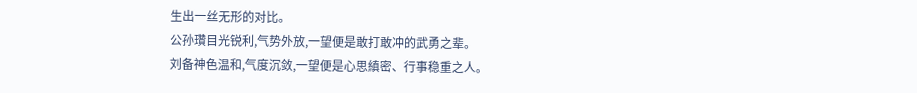生出一丝无形的对比。
公孙瓚目光锐利,气势外放,一望便是敢打敢冲的武勇之辈。
刘备神色温和,气度沉敛,一望便是心思縝密、行事稳重之人。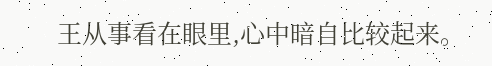王从事看在眼里,心中暗自比较起来。